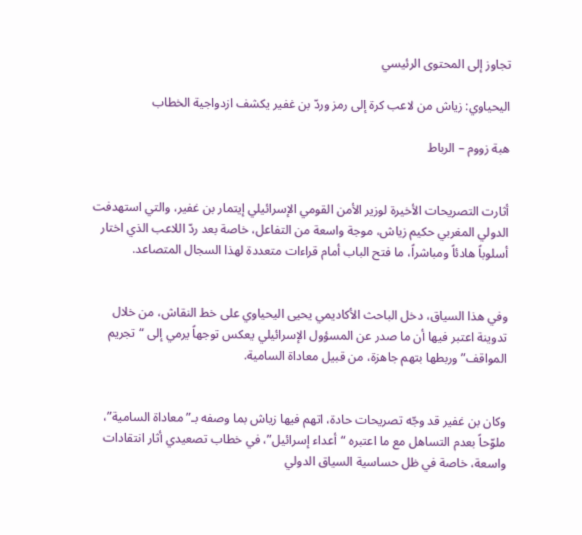تجاوز إلى المحتوى الرئيسي

اليحياوي: زياش من لاعب كرة إلى رمز وردّ بن غفير يكشف ازدواجية الخطاب

هبة زووم – الرباط


أثارت التصريحات الأخيرة لوزير الأمن القومي الإسرائيلي إيتمار بن غفير، والتي استهدفت الدولي المغربي حكيم زياش، موجة واسعة من التفاعل، خاصة بعد ردّ اللاعب الذي اختار أسلوباً هادئاً ومباشراً، ما فتح الباب أمام قراءات متعددة لهذا السجال المتصاعد.


وفي هذا السياق، دخل الباحث الأكاديمي يحيى اليحياوي على خط النقاش، من خلال تدوينة اعتبر فيها أن ما صدر عن المسؤول الإسرائيلي يعكس توجهاً يرمي إلى “تجريم المواقف” وربطها بتهم جاهزة، من قبيل معاداة السامية.


وكان بن غفير قد وجّه تصريحات حادة، اتهم فيها زياش بما وصفه بـ”معاداة السامية”، ملوّحاً بعدم التساهل مع ما اعتبره “أعداء إسرائيل”، في خطاب تصعيدي أثار انتقادات واسعة، خاصة في ظل حساسية السياق الدولي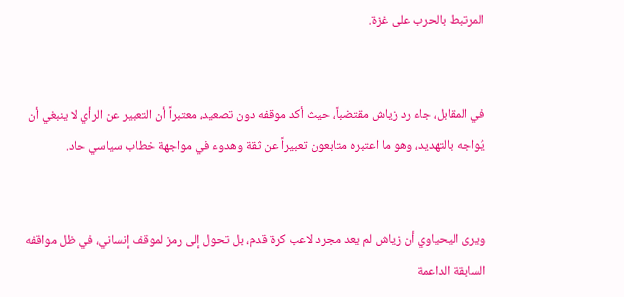المرتبط بالحرب على غزة.


في المقابل، جاء رد زياش مقتضباً، حيث أكد موقفه دون تصعيد، معتبراً أن التعبير عن الرأي لا ينبغي أن يُواجه بالتهديد، وهو ما اعتبره متابعون تعبيراً عن ثقة وهدوء في مواجهة خطاب سياسي حاد.


ويرى اليحياوي أن زياش لم يعد مجرد لاعب كرة قدم، بل تحول إلى رمز لموقف إنساني، في ظل مواقفه السابقة الداعمة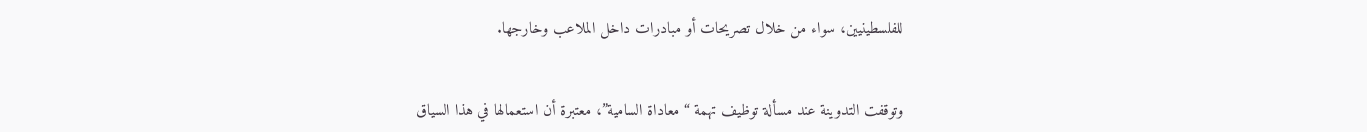للفلسطينيين، سواء من خلال تصريحات أو مبادرات داخل الملاعب وخارجها.


وتوقفت التدوينة عند مسألة توظيف تهمة “معاداة السامية”، معتبرة أن استعمالها في هذا السياق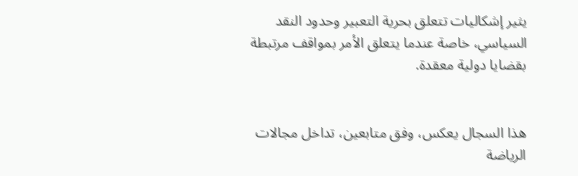يثير إشكاليات تتعلق بحرية التعبير وحدود النقد السياسي، خاصة عندما يتعلق الأمر بمواقف مرتبطة بقضايا دولية معقدة.


هذا السجال يعكس، وفق متابعين، تداخل مجالات الرياضة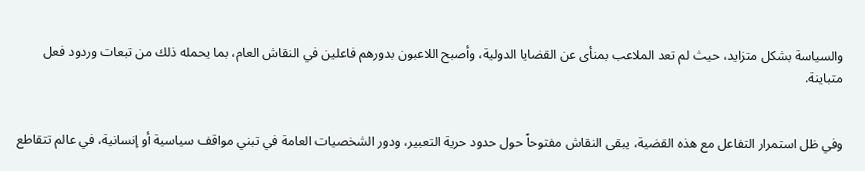والسياسة بشكل متزايد، حيث لم تعد الملاعب بمنأى عن القضايا الدولية، وأصبح اللاعبون بدورهم فاعلين في النقاش العام، بما يحمله ذلك من تبعات وردود فعل متباينة.


وفي ظل استمرار التفاعل مع هذه القضية، يبقى النقاش مفتوحاً حول حدود حرية التعبير، ودور الشخصيات العامة في تبني مواقف سياسية أو إنسانية، في عالم تتقاطع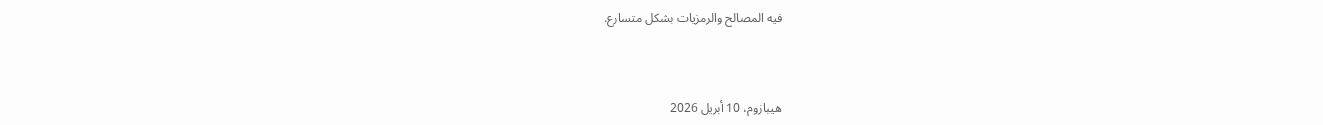فيه المصالح والرمزيات بشكل متسارع.



هيبازوم، 10 أبريل 2026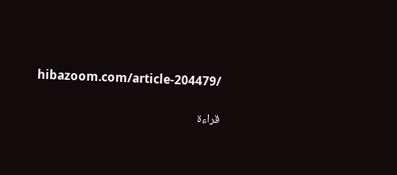hibazoom.com/article-204479/

قراءة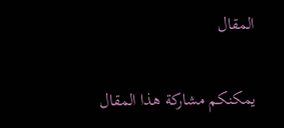المقال

يمكنكم مشاركة هذا المقال